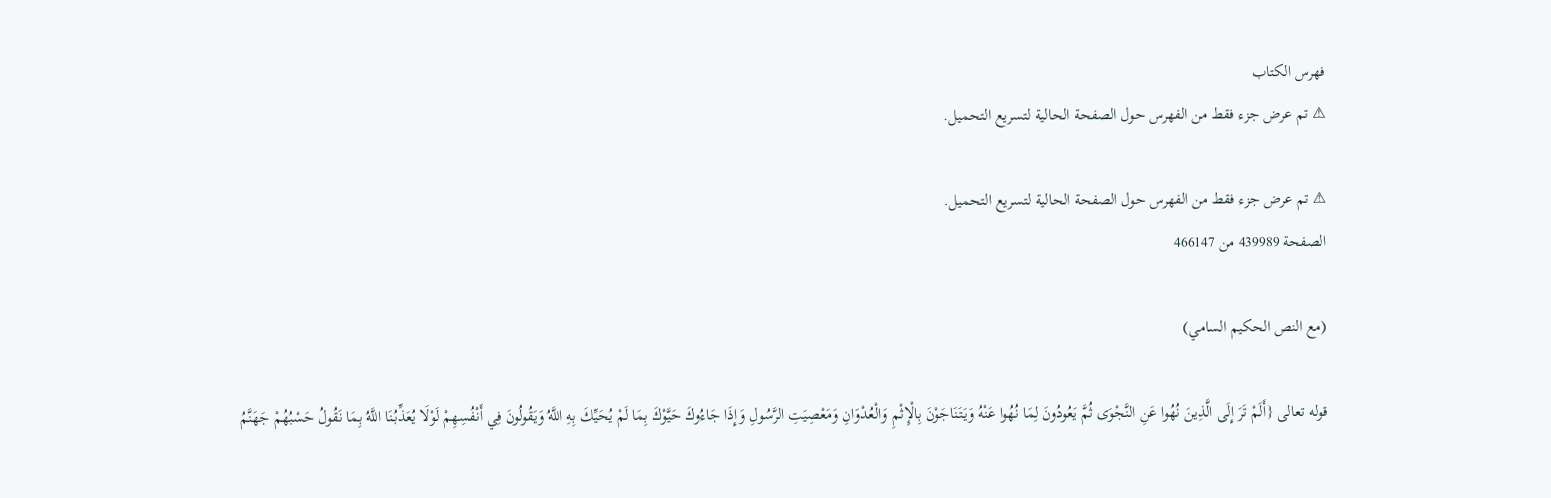فهرس الكتاب
⚠ تم عرض جزء فقط من الفهرس حول الصفحة الحالية لتسريع التحميل.

⚠ تم عرض جزء فقط من الفهرس حول الصفحة الحالية لتسريع التحميل.
الصفحة 439989 من 466147

(مع النص الحكيم السامي)

قوله تعالى {أَلَمْ تَرَ إِلَى الَّذِينَ نُهُوا عَنِ النَّجْوَى ثُمَّ يَعُودُونَ لِمَا نُهُوا عَنْهُ وَيَتَنَاجَوْنَ بِالْإِثْمِ وَالْعُدْوَانِ وَمَعْصِيَتِ الرَّسُولِ وَإِذَا جَاءُوكَ حَيَّوْكَ بِمَا لَمْ يُحَيِّكَ بِهِ اللَّهُ وَيَقُولُونَ فِي أَنْفُسِهِمْ لَوْلَا يُعَذِّبُنَا اللَّهُ بِمَا نَقُولُ حَسْبُهُمْ جَهَنَّمُ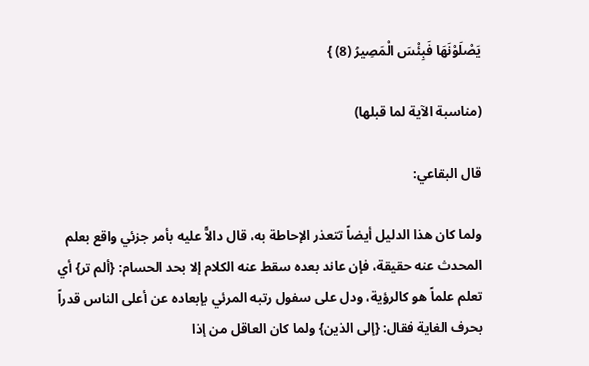يَصْلَوْنَهَا فَبِئْسَ الْمَصِيرُ (8) }

(مناسبة الآية لما قبلها)

قال البقاعي:

ولما كان هذا الدليل أيضاً تتعذر الإحاطة به، قال دالاًّ عليه بأمر جزئي واقع بعلم المحدث عنه حقيقة، فإن عاند بعده سقط عنه الكلام إلا بحد الحسام: {ألم تر} أي تعلم علماً هو كالرؤية، ودل على سفول رتبه المرئي بإبعاده عن أعلى الناس قدراً بحرف الغاية فقال: {إلى الذين} ولما كان العاقل من إذا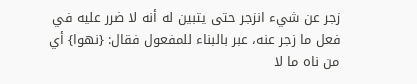زجر عن شيء انزجر حتى يتبين له أنه لا ضرر عليه في فعل ما زجر عنه، عبر بالبناء للمفعول فقال: {نهوا} أي من ناه ما لا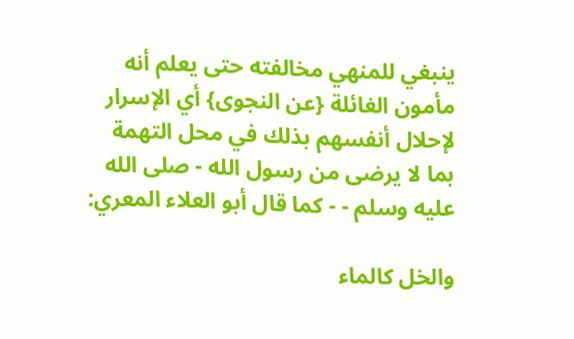ينبغي للمنهي مخالفته حتى يعلم أنه مأمون الغائلة {عن النجوى} أي الإسرار لإحلال أنفسهم بذلك في محل التهمة بما لا يرضى من رسول الله - صلى الله عليه وسلم - - كما قال أبو العلاء المعري:

والخل كالماء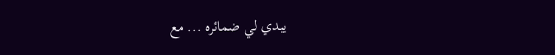يبدي لي ضمائره ... مع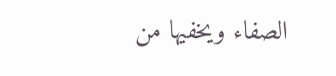الصفاء ويخفيها من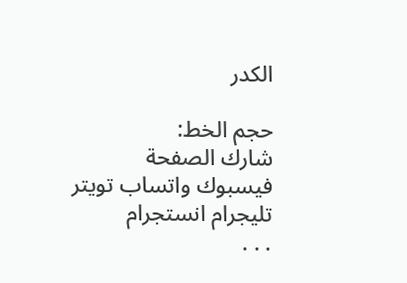الكدر

حجم الخط:
شارك الصفحة
فيسبوك واتساب تويتر تليجرام انستجرام
. . .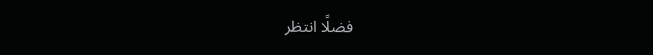فضلًا انتظر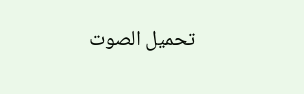تحميل الصوت